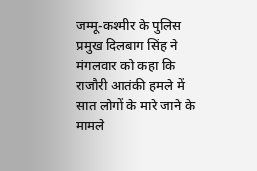जम्मू-कश्मीर के पुलिस प्रमुख दिलबाग सिंह ने मंगलवार को कहा कि राजौरी आतंकी हमले में सात लोगों के मारे जाने के मामले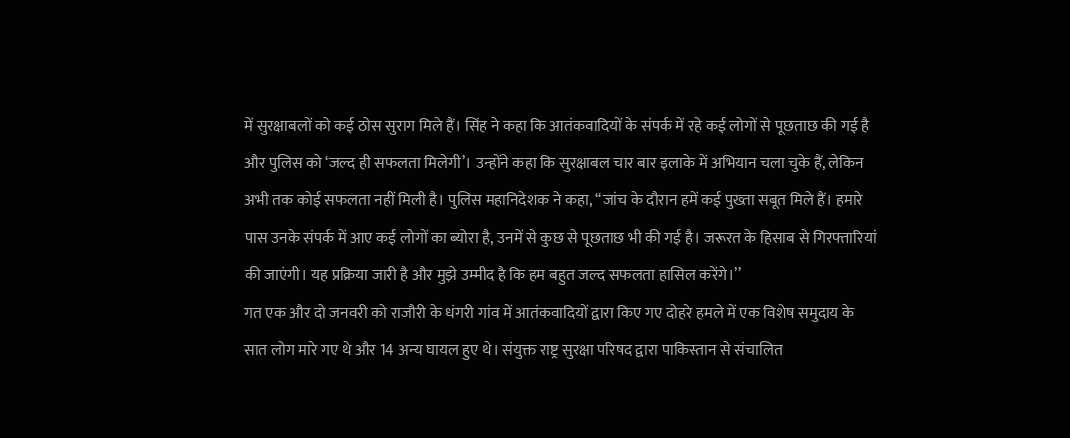में सुरक्षाबलों को कई ठोस सुराग मिले हैं। सिंह ने कहा कि आतंकवादियों के संपर्क में रहे कई लोगों से पूछताछ की गई है और पुलिस को ‘जल्द ही सफलता मिलेगी’। उन्होंने कहा कि सुरक्षाबल चार बार इलाके में अभियान चला चुके हैं, लेकिन अभी तक कोई सफलता नहीं मिली है। पुलिस महानिदेशक ने कहा, ‘‘जांच के दौरान हमें कई पुख्ता सबूत मिले हैं। हमारे पास उनके संपर्क में आए कई लोगों का ब्योरा है, उनमें से कुछ से पूछताछ भी की गई है। जरूरत के हिसाब से गिरफ्तारियां की जाएंगी। यह प्रक्रिया जारी है और मुझे उम्मीद है कि हम बहुत जल्द सफलता हासिल करेंगे।’’
गत एक और दो जनवरी को राजौरी के धंगरी गांव में आतंकवादियों द्वारा किए गए दोहरे हमले में एक विशेष समुदाय के सात लोग मारे गए थे और 14 अन्य घायल हुए थे। संयुक्त राष्ट्र सुरक्षा परिषद द्वारा पाकिस्तान से संचालित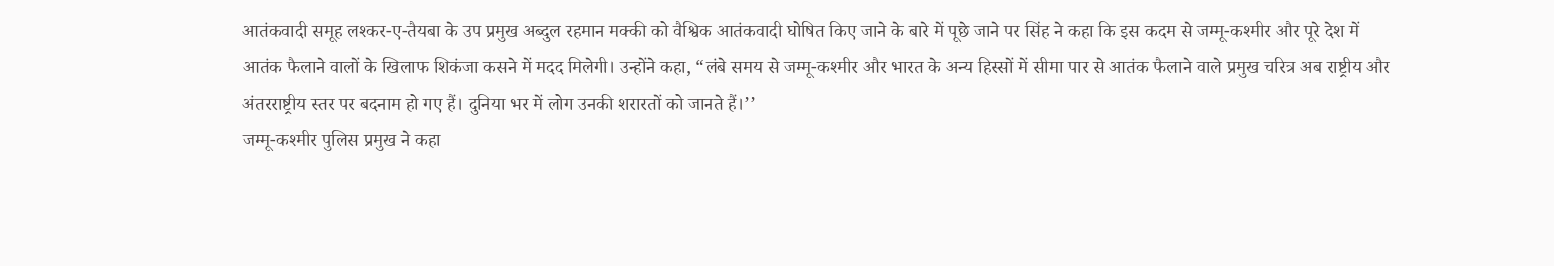आतंकवादी समूह लश्कर-ए-तैयबा के उप प्रमुख अब्दुल रहमान मक्की को वैश्विक आतंकवादी घोषित किए जाने के बारे में पूछे जाने पर सिंह ने कहा कि इस कदम से जम्मू-कश्मीर और पूरे देश में आतंक फैलाने वालों के खिलाफ शिकंजा कसने में मदद मिलेगी। उन्होंने कहा, “लंबे समय से जम्मू-कश्मीर और भारत के अन्य हिस्सों में सीमा पार से आतंक फैलाने वाले प्रमुख चरित्र अब राष्ट्रीय और अंतरराष्ट्रीय स्तर पर बदनाम हो गए हैं। दुनिया भर में लोग उनकी शरारतों को जानते हैं।’’
जम्मू-कश्मीर पुलिस प्रमुख ने कहा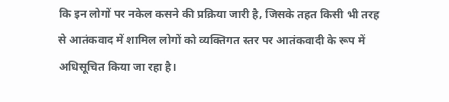कि इन लोगों पर नकेल कसने की प्रक्रिया जारी है, जिसके तहत किसी भी तरह से आतंकवाद में शामिल लोगों को व्यक्तिगत स्तर पर आतंकवादी के रूप में अधिसूचित किया जा रहा है।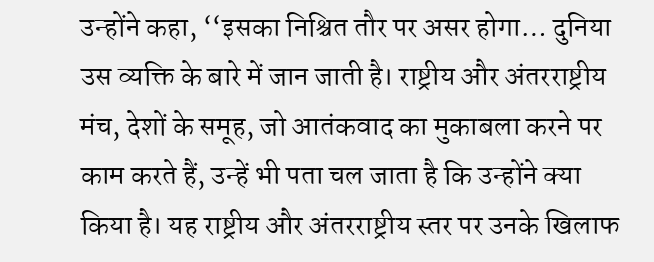उन्होंने कहा, ‘‘इसका निश्चित तौर पर असर होगा… दुनिया उस व्यक्ति के बारे में जान जाती है। राष्ट्रीय और अंतरराष्ट्रीय मंच, देशों के समूह, जो आतंकवाद का मुकाबला करने पर काम करते हैं, उन्हें भी पता चल जाता है कि उन्होंने क्या किया है। यह राष्ट्रीय और अंतरराष्ट्रीय स्तर पर उनके खिलाफ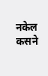नकेल कसने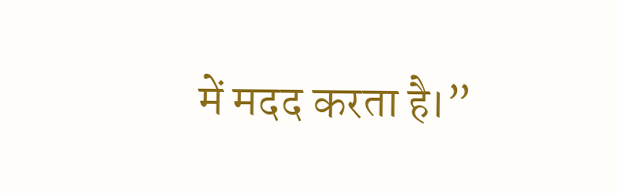में मदद करता है।”